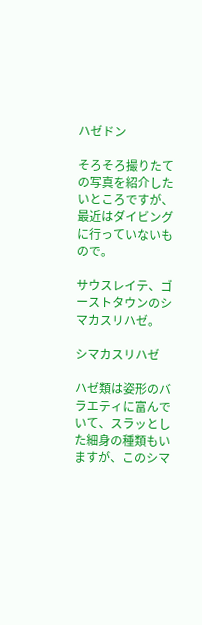ハゼドン

そろそろ撮りたての写真を紹介したいところですが、最近はダイビングに行っていないもので。

サウスレイテ、ゴーストタウンのシマカスリハゼ。

シマカスリハゼ

ハゼ類は姿形のバラエティに富んでいて、スラッとした細身の種類もいますが、このシマ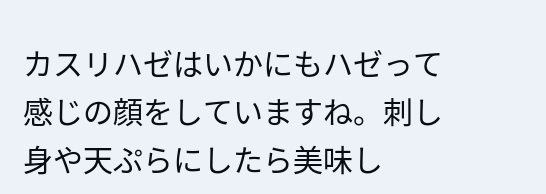カスリハゼはいかにもハゼって感じの顔をしていますね。刺し身や天ぷらにしたら美味し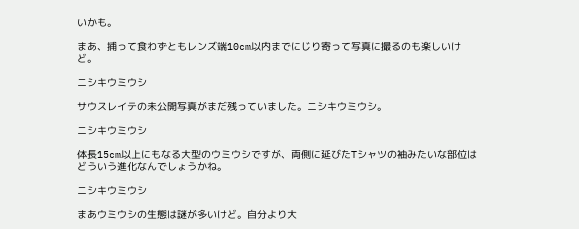いかも。

まあ、捕って食わずともレンズ端10cm以内までにじり寄って写真に撮るのも楽しいけど。

ニシキウミウシ

サウスレイテの未公開写真がまだ残っていました。ニシキウミウシ。

ニシキウミウシ

体長15cm以上にもなる大型のウミウシですが、両側に延びたTシャツの袖みたいな部位はどういう進化なんでしょうかね。

ニシキウミウシ

まあウミウシの生態は謎が多いけど。自分より大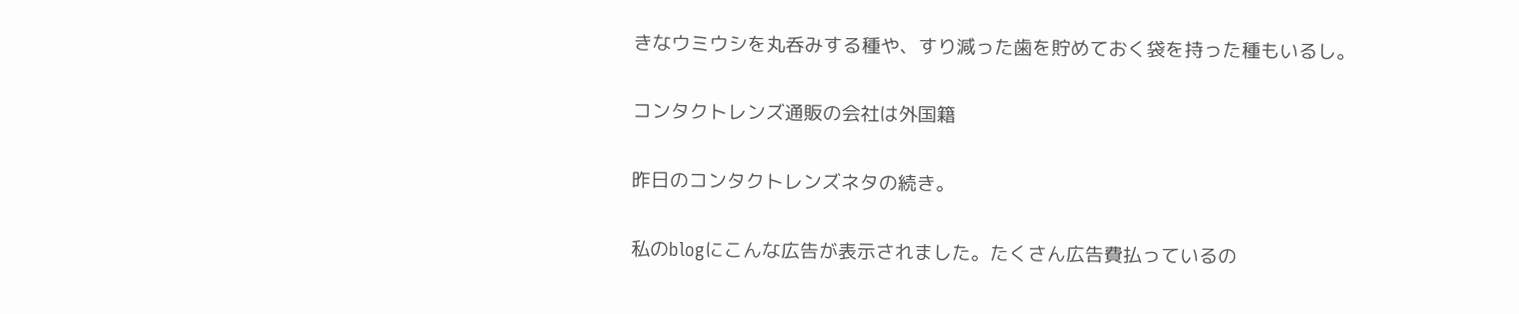きなウミウシを丸呑みする種や、すり減った歯を貯めておく袋を持った種もいるし。

コンタクトレンズ通販の会社は外国籍

昨日のコンタクトレンズネタの続き。

私のblogにこんな広告が表示されました。たくさん広告費払っているの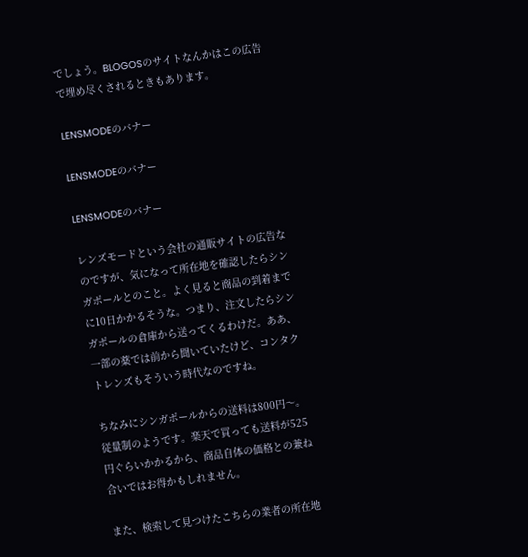でしょう。BLOGOSのサイトなんかはこの広告で埋め尽くされるときもあります。

LENSMODEのバナー

LENSMODEのバナー

LENSMODEのバナー

レンズモードという会社の通販サイトの広告なのですが、気になって所在地を確認したらシンガポールとのこと。よく見ると商品の到着までに10日かかるそうな。つまり、注文したらシンガポールの倉庫から送ってくるわけだ。ああ、一部の薬では前から聞いていたけど、コンタクトレンズもそういう時代なのですね。

ちなみにシンガポールからの送料は800円〜。従量制のようです。楽天で買っても送料が525円ぐらいかかるから、商品自体の価格との兼ね合いではお得かもしれません。

また、検索して見つけたこちらの業者の所在地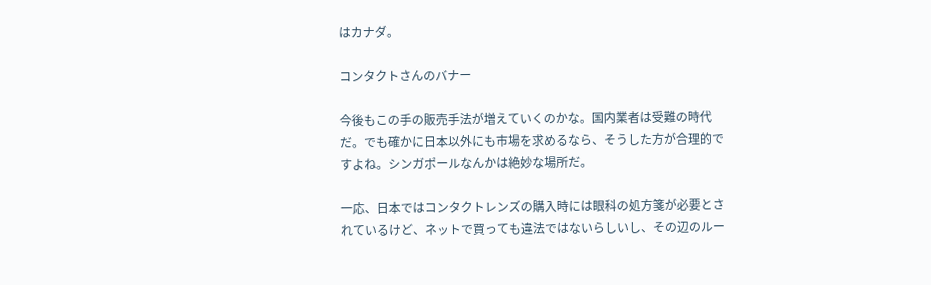はカナダ。

コンタクトさんのバナー

今後もこの手の販売手法が増えていくのかな。国内業者は受難の時代だ。でも確かに日本以外にも市場を求めるなら、そうした方が合理的ですよね。シンガポールなんかは絶妙な場所だ。

一応、日本ではコンタクトレンズの購入時には眼科の処方箋が必要とされているけど、ネットで買っても違法ではないらしいし、その辺のルー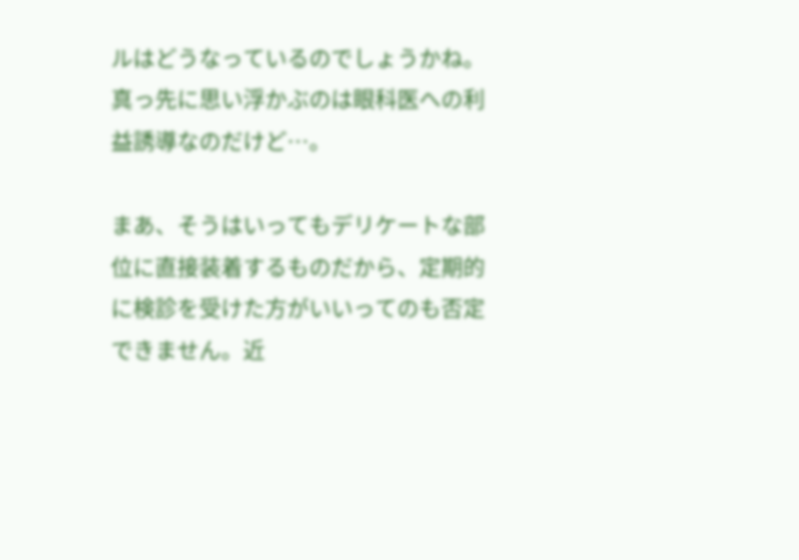ルはどうなっているのでしょうかね。真っ先に思い浮かぶのは眼科医への利益誘導なのだけど…。

まあ、そうはいってもデリケートな部位に直接装着するものだから、定期的に検診を受けた方がいいってのも否定できません。近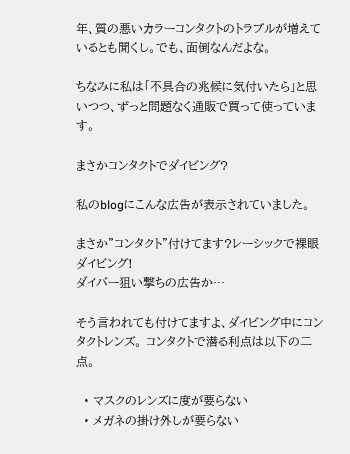年、質の悪いカラーコンタクトのトラブルが増えているとも聞くし。でも、面倒なんだよな。

ちなみに私は「不具合の兆候に気付いたら」と思いつつ、ずっと問題なく通販で買って使っています。

まさかコンタクトでダイビング?

私のblogにこんな広告が表示されていました。

まさか"コンタクト"付けてます?レーシックで裸眼ダイビング!
ダイバー狙い撃ちの広告か…

そう言われても付けてますよ、ダイビング中にコンタクトレンズ。 コンタクトで潜る利点は以下の二点。

  • マスクのレンズに度が要らない
  • メガネの掛け外しが要らない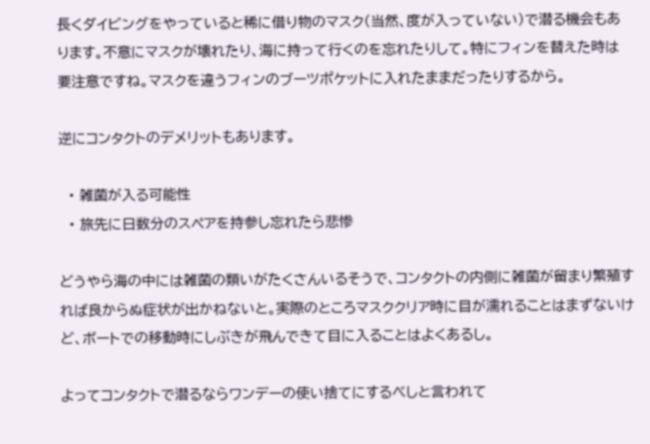長くダイビングをやっていると稀に借り物のマスク(当然、度が入っていない)で潜る機会もあります。不意にマスクが壊れたり、海に持って行くのを忘れたりして。特にフィンを替えた時は要注意ですね。マスクを違うフィンのブーツポケットに入れたままだったりするから。

逆にコンタクトのデメリットもあります。

  • 雑菌が入る可能性
  • 旅先に日数分のスペアを持参し忘れたら悲惨

どうやら海の中には雑菌の類いがたくさんいるそうで、コンタクトの内側に雑菌が留まり繁殖すれば良からぬ症状が出かねないと。実際のところマスククリア時に目が濡れることはまずないけど、ボートでの移動時にしぶきが飛んできて目に入ることはよくあるし。

よってコンタクトで潜るならワンデーの使い捨てにするべしと言われて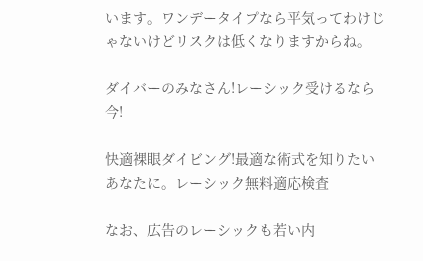います。ワンデータイプなら平気ってわけじゃないけどリスクは低くなりますからね。

ダイバーのみなさん!レーシック受けるなら今!

快適裸眼ダイビング!最適な術式を知りたいあなたに。レーシック無料適応検査

なお、広告のレーシックも若い内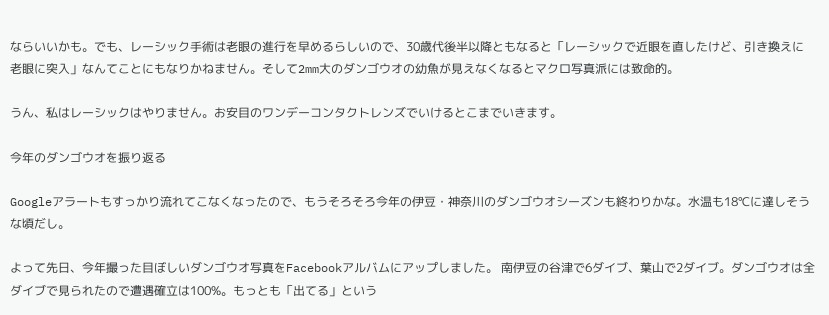ならいいかも。でも、レーシック手術は老眼の進行を早めるらしいので、30歳代後半以降ともなると「レーシックで近眼を直したけど、引き換えに老眼に突入」なんてことにもなりかねません。そして2mm大のダンゴウオの幼魚が見えなくなるとマクロ写真派には致命的。

うん、私はレーシックはやりません。お安目のワンデーコンタクトレンズでいけるとこまでいきます。

今年のダンゴウオを振り返る

Googleアラートもすっかり流れてこなくなったので、もうそろそろ今年の伊豆・神奈川のダンゴウオシーズンも終わりかな。水温も18℃に達しそうな頃だし。

よって先日、今年撮った目ぼしいダンゴウオ写真をFacebookアルバムにアップしました。 南伊豆の谷津で6ダイブ、葉山で2ダイブ。ダンゴウオは全ダイブで見られたので遭遇確立は100%。もっとも「出てる」という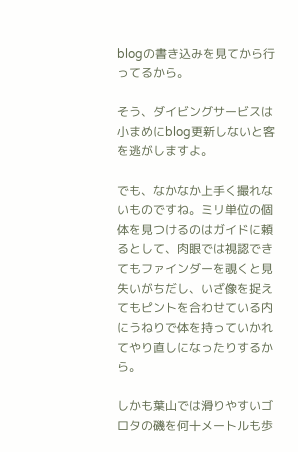blogの書き込みを見てから行ってるから。

そう、ダイビングサービスは小まめにblog更新しないと客を逃がしますよ。

でも、なかなか上手く撮れないものですね。ミリ単位の個体を見つけるのはガイドに頼るとして、肉眼では視認できてもファインダーを覗くと見失いがちだし、いざ像を捉えてもピントを合わせている内にうねりで体を持っていかれてやり直しになったりするから。

しかも葉山では滑りやすいゴロタの磯を何十メートルも歩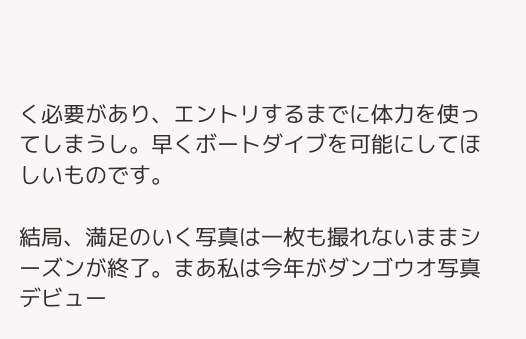く必要があり、エントリするまでに体力を使ってしまうし。早くボートダイブを可能にしてほしいものです。

結局、満足のいく写真は一枚も撮れないままシーズンが終了。まあ私は今年がダンゴウオ写真デビュー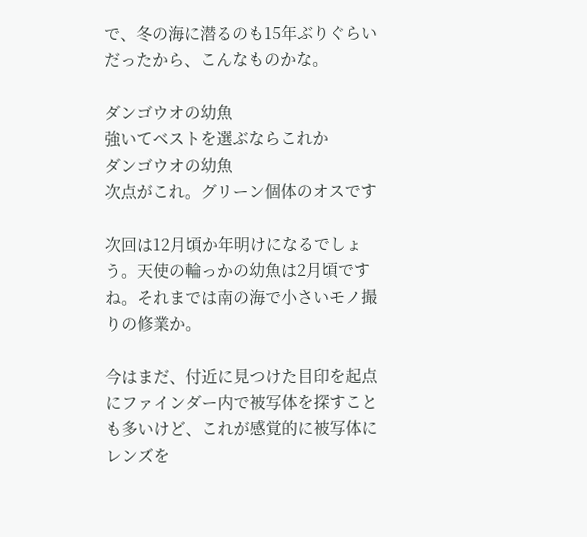で、冬の海に潜るのも15年ぶりぐらいだったから、こんなものかな。

ダンゴウオの幼魚
強いてベストを選ぶならこれか
ダンゴウオの幼魚
次点がこれ。グリーン個体のオスです

次回は12月頃か年明けになるでしょう。天使の輪っかの幼魚は2月頃ですね。それまでは南の海で小さいモノ撮りの修業か。

今はまだ、付近に見つけた目印を起点にファインダー内で被写体を探すことも多いけど、これが感覚的に被写体にレンズを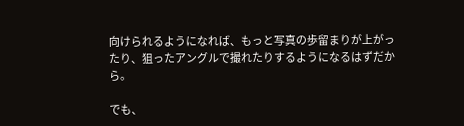向けられるようになれば、もっと写真の歩留まりが上がったり、狙ったアングルで撮れたりするようになるはずだから。

でも、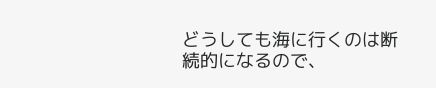どうしても海に行くのは断続的になるので、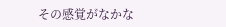その感覚がなかな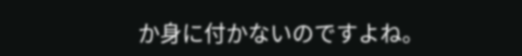か身に付かないのですよね。